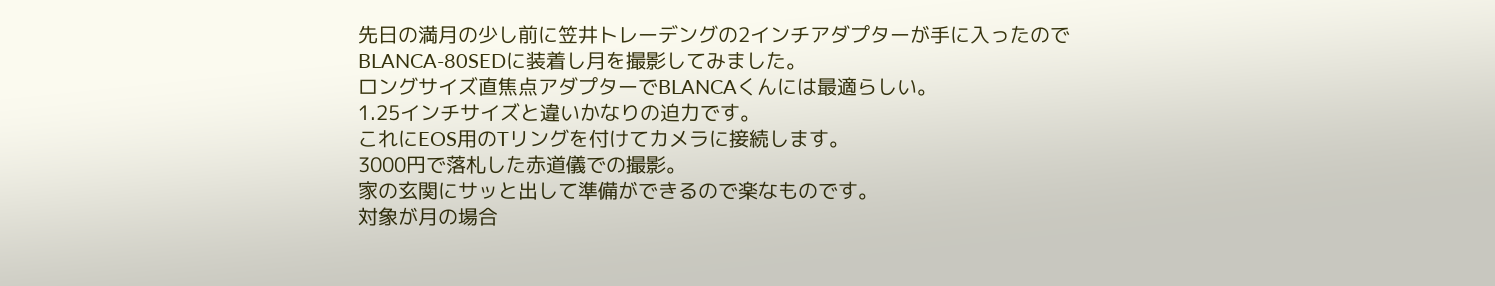先日の満月の少し前に笠井トレーデングの2インチアダプターが手に入ったので
BLANCA-80SEDに装着し月を撮影してみました。
ロングサイズ直焦点アダプターでBLANCAくんには最適らしい。
1.25インチサイズと違いかなりの迫力です。
これにEOS用のTリングを付けてカメラに接続します。
3000円で落札した赤道儀での撮影。
家の玄関にサッと出して準備ができるので楽なものです。
対象が月の場合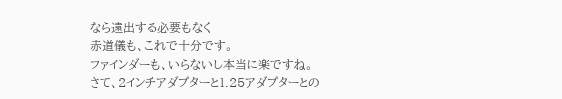なら遠出する必要もなく
赤道儀も、これで十分です。
ファインダーも、いらないし本当に楽ですね。
さて、2インチアダプターと1.25アダプターとの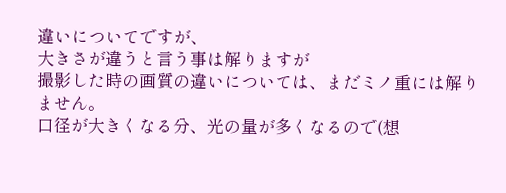違いについてですが、
大きさが違うと言う事は解りますが
撮影した時の画質の違いについては、まだミノ重には解りません。
口径が大きくなる分、光の量が多くなるので(想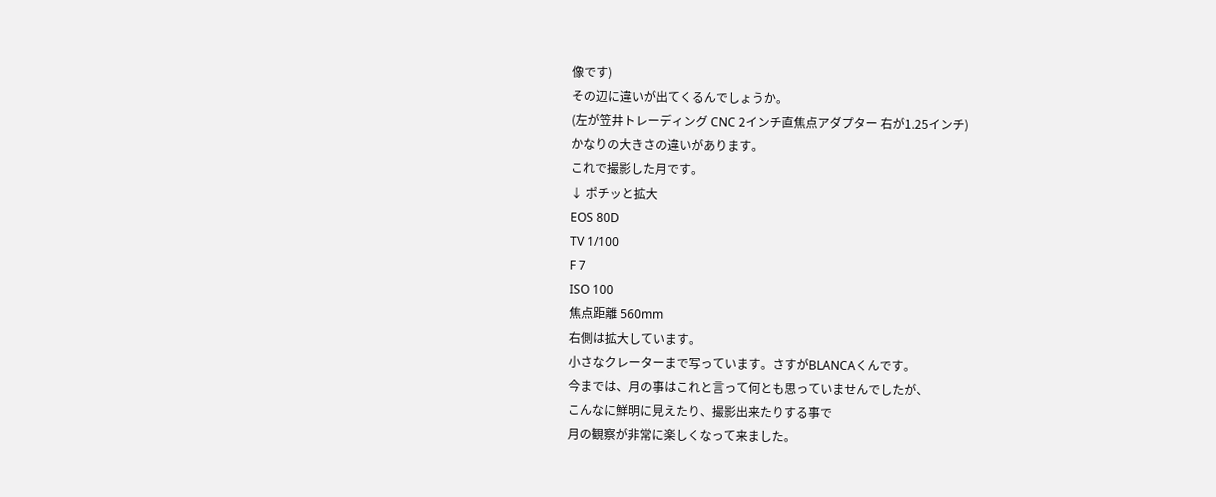像です)
その辺に違いが出てくるんでしょうか。
(左が笠井トレーディング CNC 2インチ直焦点アダプター 右が1.25インチ)
かなりの大きさの違いがあります。
これで撮影した月です。
↓ ポチッと拡大
EOS 80D
TV 1/100
F 7
ISO 100
焦点距離 560mm
右側は拡大しています。
小さなクレーターまで写っています。さすがBLANCAくんです。
今までは、月の事はこれと言って何とも思っていませんでしたが、
こんなに鮮明に見えたり、撮影出来たりする事で
月の観察が非常に楽しくなって来ました。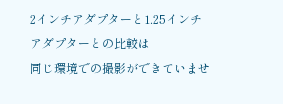2インチアダプターと1.25インチアダプターとの比較は
同じ環境での撮影ができていませ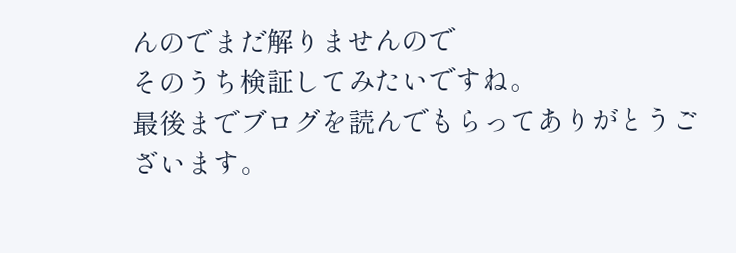んのでまだ解りませんので
そのうち検証してみたいですね。
最後までブログを読んでもらってありがとうございます。